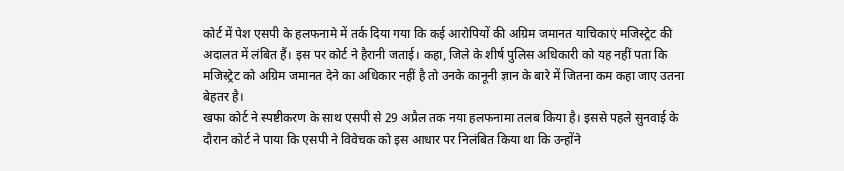कोर्ट में पेश एसपी के हलफनामे में तर्क दिया गया कि कई आरोपियों की अग्रिम जमानत याचिकाएं मजिस्ट्रेट की अदालत में लंबित हैं। इस पर कोर्ट ने हैरानी जताई। कहा, जिले के शीर्ष पुलिस अधिकारी को यह नहीं पता कि मजिस्ट्रेट को अग्रिम जमानत देने का अधिकार नहीं है तो उनके कानूनी ज्ञान के बारे में जितना कम कहा जाए उतना बेहतर है।
खफा कोर्ट ने स्पष्टीकरण के साथ एसपी से 29 अप्रैल तक नया हलफनामा तलब किया है। इससे पहले सुनवाई के दौरान कोर्ट ने पाया कि एसपी ने विवेचक को इस आधार पर निलंबित किया था कि उन्होंने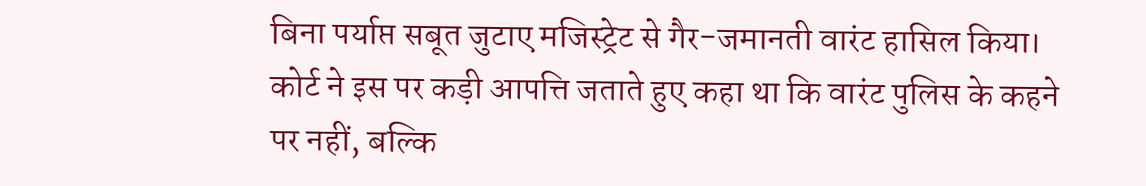बिना पर्याप्त सबूत जुटाए मजिस्ट्रेट से गैर-जमानती वारंट हासिल किया।
कोर्ट ने इस पर कड़ी आपत्ति जताते हुए कहा था कि वारंट पुलिस के कहने पर नहीं, बल्कि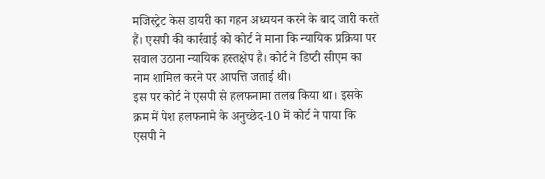मजिस्ट्रेट केस डायरी का गहन अध्ययन करने के बाद जारी करते हैं। एसपी की कार्रवाई को कोर्ट ने माना कि न्यायिक प्रक्रिया पर सवाल उठाना न्यायिक हस्तक्षेप है। कोर्ट ने डिप्टी सीएम का नाम शामिल करने पर आपत्ति जताई थी।
इस पर कोर्ट ने एसपी से हलफनामा तलब किया था। इसके क्रम में पेश हलफनामे के अनुच्छेद-10 में कोर्ट ने पाया कि एसपी ने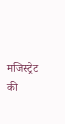मजिस्ट्रेट की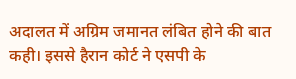अदालत में अग्रिम जमानत लंबित होने की बात कही। इससे हैरान कोर्ट ने एसपी के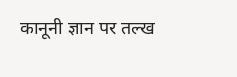कानूनी ज्ञान पर तल्ख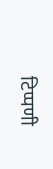टिप्पणी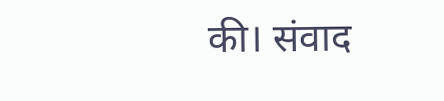की। संवाद